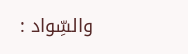والسِّواد :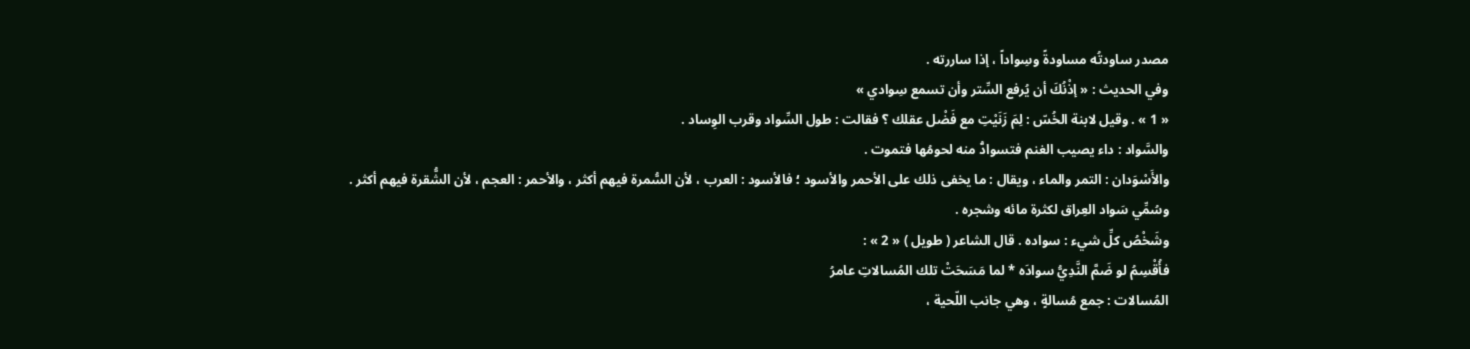مصدر ساودتُه مساودةً وسِواداً ، إذا ساررته .
وفي الحديث : « إذْنُكَ أن يُرفع السِّتر وأن تسمع سِوادي »
« 1 » . وقيل لابنة الخُسّ : لِمَ زَنَيْتِ مع فَضْل عقلك ؟ فقالت : طول السِّواد وقرب الوِساد .
والسَّواد : داء يصيب الغنم فتسوادُّ منه لحومُها فتموت .
والأَسْوَدان : التمر والماء ، ويقال : ما يخفى ذلك على الأحمر والأسود ؛ فالأسود : العرب ، لأن السُّمرة فيهم أكثر ، والأحمر : العجم ، لأن الشُّقرة فيهم أكثر .
وسُمِّي سَواد العِراق لكثرة مائه وشجره .
وشَخْصُ كلِّ شيء : سواده . قال الشاعر ( طويل ) « 2 » :
فأُقْسِمُ لو ضَمَّ النَّدِيُّ سوادَه * لما مَسَحَتْ تلك المُسالاتِ عامرُ
المُسالات : جمع مُسالةٍ ، وهي جانب اللّحية ،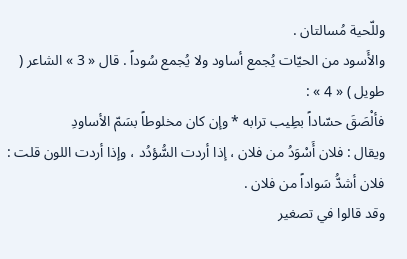وللّحية مُسالتان .
والأَسود من الحيّات يُجمع أساود ولا يُجمع سُوداً . قال « 3 » الشاعر ( طويل ) « 4 » :
فألْصَقَ حسّاداً بطِيب ترابه * وإن كان مخلوطاً بسَمّ الأساودِ
ويقال : فلان أَسْوَدُ من فلان ، إذا أردت السُّؤدُد ، وإذا أردت اللون قلت : فلان أشدُّ سَواداً من فلان .
وقد قالوا في تصغير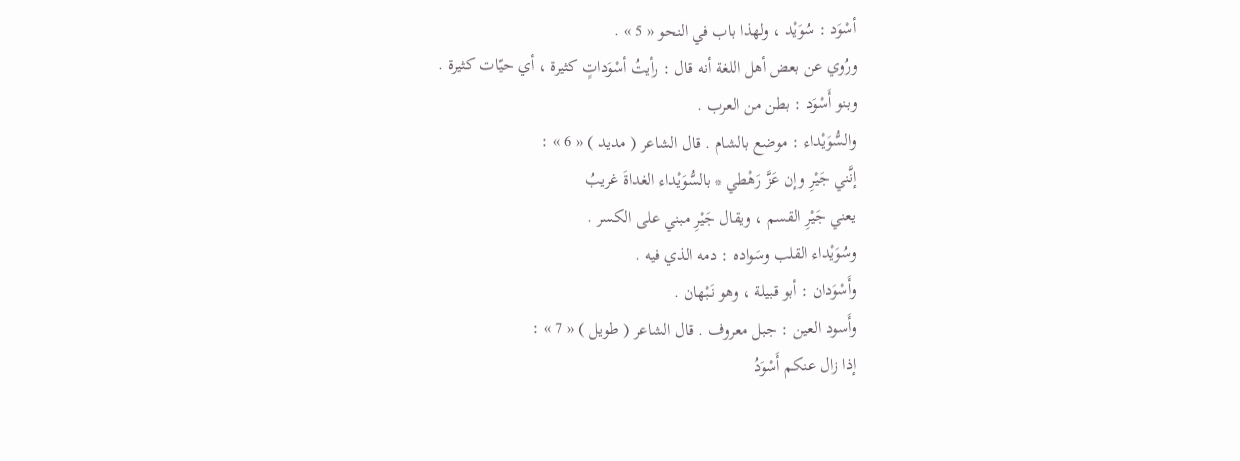أسْوَد : سُوَيْد ، ولهذا باب في النحو « 5 » .
ورُوي عن بعض أهل اللغة أنه قال : رأيتُ أسْوَداتٍ كثيرة ، أي حيّات كثيرة .
وبنو أَسْوَد : بطن من العرب .
والسُّوَيْداء : موضع بالشام . قال الشاعر ( مديد ) « 6 » :
إنَّني جَيْرِ وإن عَزَّ رَهْطي * بالسُّوَيْداء الغداةَ غريبُ
يعني جَيْرِ القسم ، ويقال جَيْرِ مبني على الكسر .
وسُوَيْداء القلب وسَواده : دمه الذي فيه .
وأَسْوَدان : أبو قبيلة ، وهو نَبْهان .
وأَسود العين : جبل معروف . قال الشاعر ( طويل ) « 7 » :
إذا زال عنكم أَسْوَدُ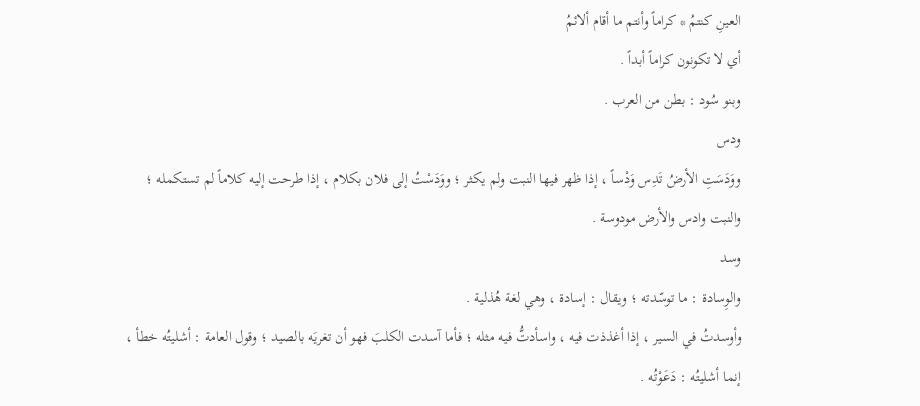العينِ كنتمُ * كراماً وأنتم ما أقام ألائمُ
أي لا تكونون كراماً أبداً .
وبنو سُود : بطن من العرب .
ودس
ووَدَسَتِ الأرضُ تَدِس وَدْساً ، إذا ظهر فيها النبت ولم يكثر ؛ ووَدَسْتُ إلى فلان بكلام ، إذا طرحت إليه كلاماً لم تستكمله ؛ والنبت وادس والأرض مودوسة .
وسد
والوِسادة : ما توسّدته ؛ ويقال : إسادة ، وهي لغة هُذلية .
وأوسدتُ في السير ، إذا أغذذت فيه ، واسأدتُّ فيه مثله ؛ فأما آسدت الكلبَ فهو أن تغريَه بالصيد ؛ وقول العامة : أشليتُه خطأ ، إنما أشليتُه : دَعَوْتُه .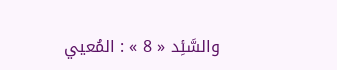والسَّئِد « 8 » : المُعيي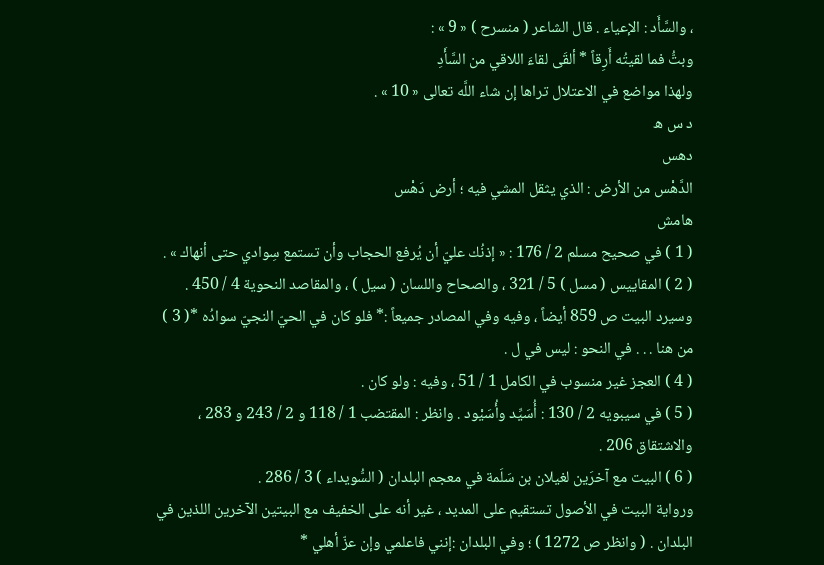، والسَّأَد : الإعياء . قال الشاعر ( منسرح ) « 9 » :
وبتُّ فما لقيتُه أَرِقاً * ألقَى لقاءَ اللاقي من السَّأَدِ
ولهذا مواضع في الاعتلال تراها إن شاء اللَّه تعالى « 10 » .
د س ه
دهس
الدَّهْس من الأرض : الذي يثقل المشي فيه ؛ أرض دَهْس
هامش
( 1 ) في صحيح مسلم 2 / 176 : « إذنُك عليّ أن يُرفع الحجاب وأن تستمع سِوادي حتى أنهاك » .
( 2 ) المقاييس ( مسل ) 5 / 321 ، والصحاح واللسان ( سيل ) ، والمقاصد النحوية 4 / 450 . وسيرد البيت ص 859 أيضاً ، وفيه وفي المصادر جميعاً :* فلو كان في الحيّ النجيّ سوادُه *( 3 ) من هنا . . . في النحو : ليس في ل .
( 4 ) العجز غير منسوب في الكامل 1 / 51 ، وفيه : ولو كان .
( 5 ) في سيبويه 2 / 130 : أُسَيِّد وأُسَيْود . وانظر : المقتضب 1 / 118 و 2 / 243 و 283 ، والاشتقاق 206 .
( 6 ) البيت مع آخرَين لغيلان بن سَلَمة في معجم البلدان ( السُّويداء ) 3 / 286 .
ورواية البيت في الأصول تستقيم على المديد ، غير أنه على الخفيف مع البيتين الآخرين اللذين في البلدان . ( وانظر ص 1272 ) ؛ وفي البلدان :إنني فاعلمي وإن عزّ أهلي *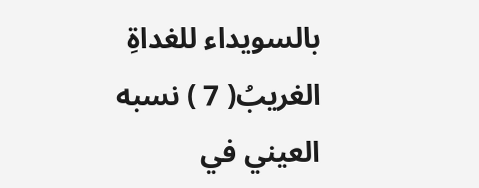بالسويداء للغداةِ الغريبُ( 7 ) نسبه العيني في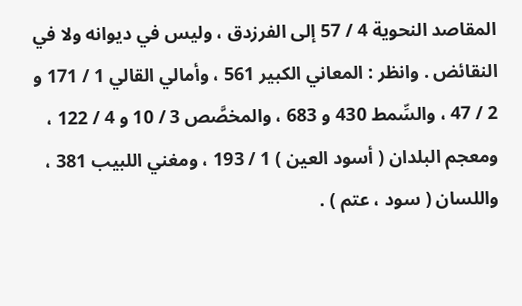المقاصد النحوية 4 / 57 إلى الفرزدق ، وليس في ديوانه ولا في النقائض . وانظر : المعاني الكبير 561 ، وأمالي القالي 1 / 171 و 2 / 47 ، والسِّمط 430 و 683 ، والمخصَّص 3 / 10 و 4 / 122 ، ومعجم البلدان ( أسود العين ) 1 / 193 ، ومغني اللبيب 381 ، واللسان ( سود ، عتم ) .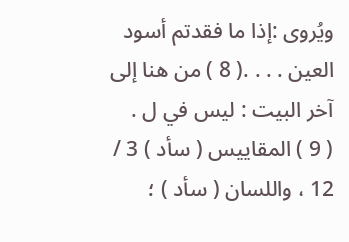ويُروى :إذا ما فقدتم أسود العين . . . .( 8 ) من هنا إلى آخر البيت : ليس في ل .
( 9 ) المقاييس ( سأد ) 3 / 12 ، واللسان ( سأد ) ؛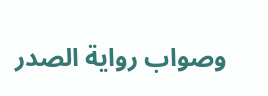وصواب رواية الصدر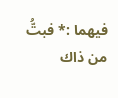فيهما :* فبتُّ من ذاك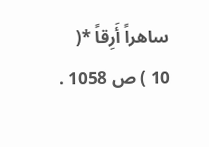ساهراً أَرِقاً *( 10 ) ص 1058 .